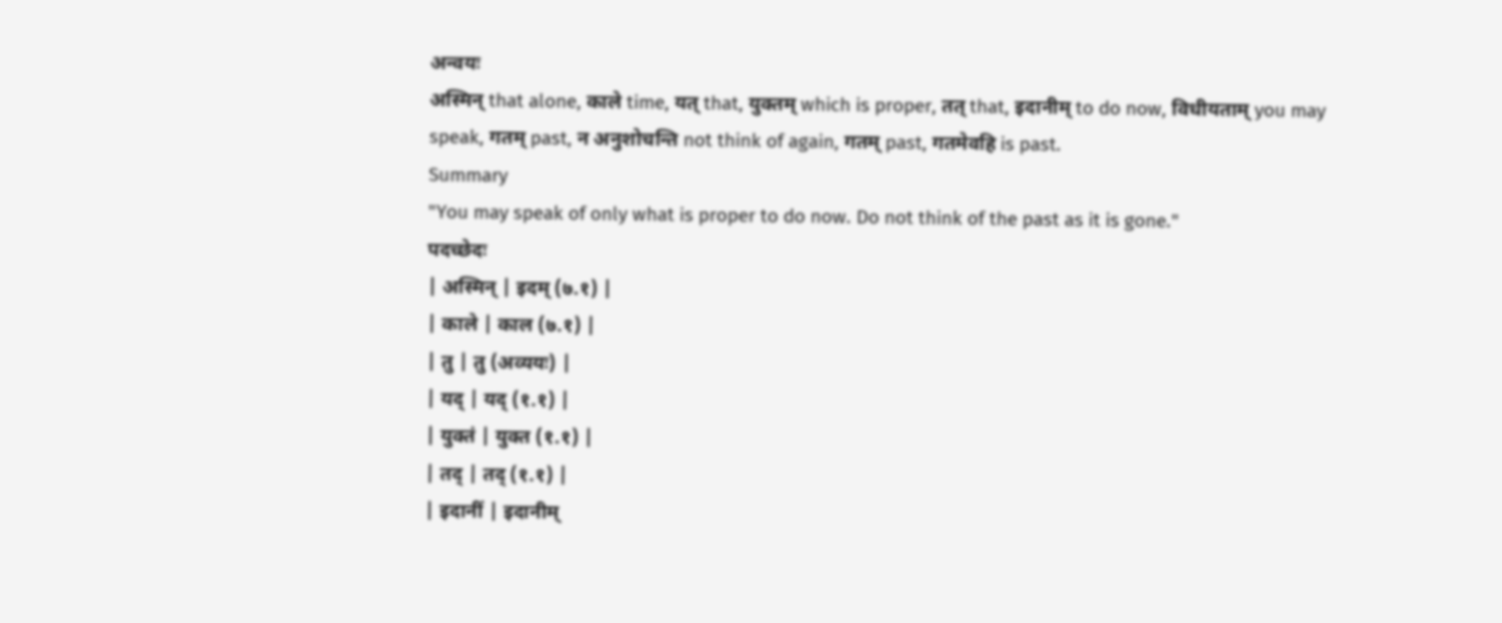अन्वयः
अस्मिन् that alone, काले time, यत् that, युक्तम् which is proper, तत् that, इदानीम् to do now, विधीयताम् you may speak, गतम् past, न अनुशोचन्ति not think of again, गतम् past, गतमेवहि is past.
Summary
"You may speak of only what is proper to do now. Do not think of the past as it is gone."
पदच्छेदः
| अस्मिन् | इदम् (७.१) |
| काले | काल (७.१) |
| तु | तु (अव्ययः) |
| यद् | यद् (१.१) |
| युक्तं | युक्त (१.१) |
| तद् | तद् (१.१) |
| इदानीं | इदानीम्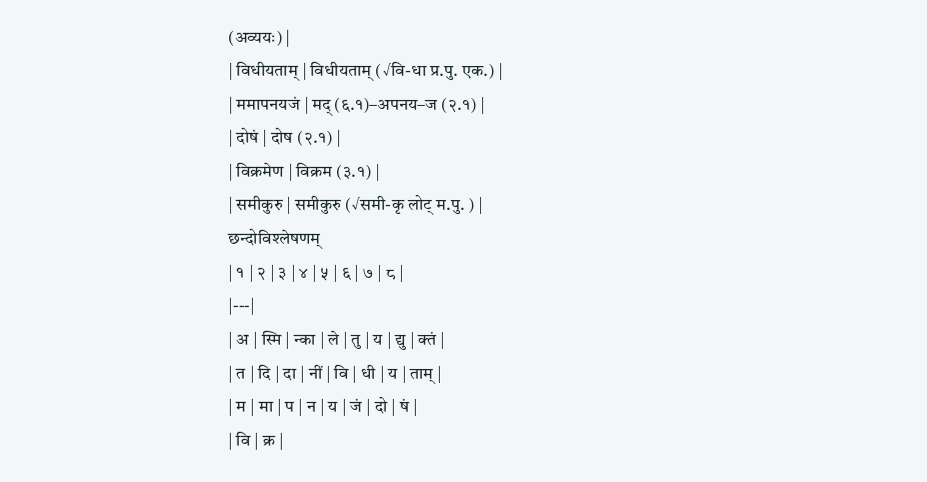(अव्ययः) |
| विधीयताम् | विधीयताम् (√वि-धा प्र.पु. एक.) |
| ममापनयजं | मद् (६.१)–अपनय–ज (२.१) |
| दोषं | दोष (२.१) |
| विक्रमेण | विक्रम (३.१) |
| समीकुरु | समीकुरु (√समी-कृ लोट् म.पु. ) |
छन्दोविश्लेषणम्
| १ | २ | ३ | ४ | ५ | ६ | ७ | ८ |
|---|
| अ | स्मि | न्का | ले | तु | य | द्यु | क्तं |
| त | दि | दा | नीं | वि | धी | य | ताम् |
| म | मा | प | न | य | जं | दो | षं |
| वि | क्र |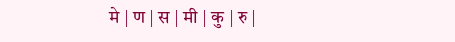मे | ण | स | मी | कु | रु |